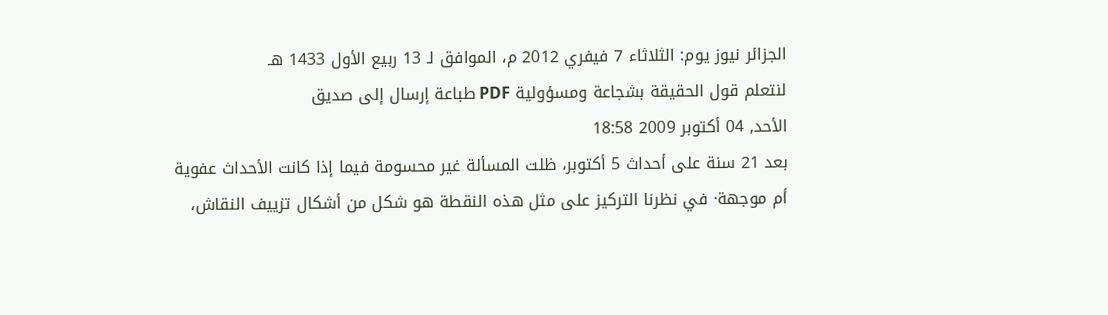الجزائر نيوز يوم: الثلاثاء 7 فيفري 2012 م، الموافق لـ 13 ربيع الأول 1433 هـ
لنتعلم قول الحقيقة بشجاعة ومسؤولية PDF طباعة إرسال إلى صديق
الأحد, 04 أكتوبر 2009 18:58
بعد 21 سنة على أحداث 5 أكتوبر، ظلت المسألة غير محسومة فيما إذا كانت الأحداث عفوية أم موجهة· في نظرنا التركيز على مثل هذه النقطة هو شكل من أشكال تزييف النقاش،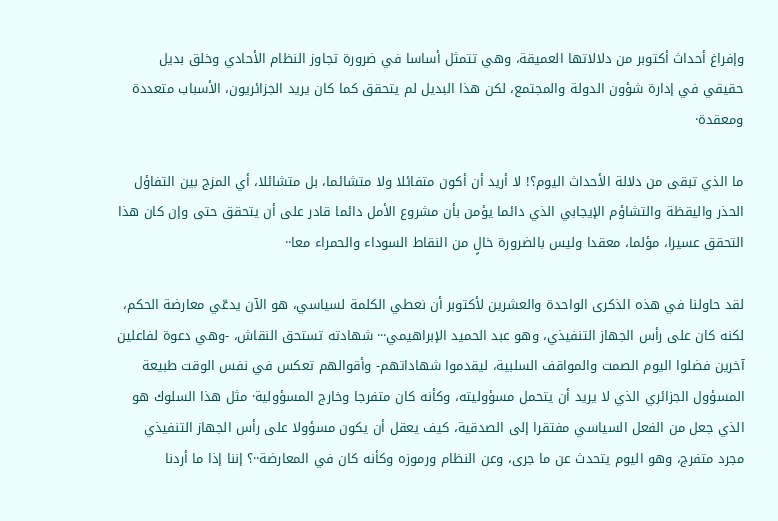وإفراغ أحداث أكتوبر من دلالاتها العميقة، وهي تتمثل أساسا في ضرورة تجاوز النظام الأحادي وخلق بديل حقيقي في إدارة شؤون الدولة والمجتمع، لكن هذا البديل لم يتحقق كما كان يريد الجزائريون، الأسباب متعددة ومعقدة·

ما الذي تبقى من دلالة الأحداث اليوم؟! لا أريد أن أكون متفائلا ولا متشائما، بل متشائلا، أي المزج بين التفاؤل الحذر واليقظة والتشاؤم الإيجابي الذي دائما يؤمن بأن مشروع الأمل دائما قادر على أن يتحقق حتى وإن كان هذا التحقق عسيرا، مؤلما، معقدا وليس بالضرورة خالٍ من النقاط السوداء والحمراء معا··

لقد حاولنا في هذه الذكرى الواحدة والعشرين لأكتوبر أن نعطي الكلمة لسياسي، هو الآن يدعّي معارضة الحكم، لكنه كان على رأس الجهاز التنفيذي، وهو عبد الحميد الإبراهيمي··· شهادته تستحق النقاش، -وهي دعوة لفاعلين آخرين فضلوا اليوم الصمت والمواقف السلبية، ليقدموا شهاداتهم- وأقوالهم تعكس في نفس الوقت طبيعة المسؤول الجزائري الذي لا يريد أن يتحمل مسؤوليته، وكأنه كان متفرجا وخارج المسؤولية· مثل هذا السلوك هو الذي جعل من الفعل السياسي مفتقرا إلى الصدقية، كيف يعقل أن يكون مسؤولا على رأس الجهاز التنفيذي مجرد متفرج، وهو اليوم يتحدث عن ما جرى، وعن النظام ورموزه وكأنه كان في المعارضة··؟ إننا إذا ما أردنا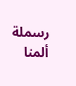رسملة ألمنا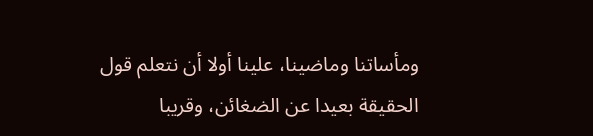ومأساتنا وماضينا، علينا أولا أن نتعلم قول الحقيقة بعيدا عن الضغائن، وقريبا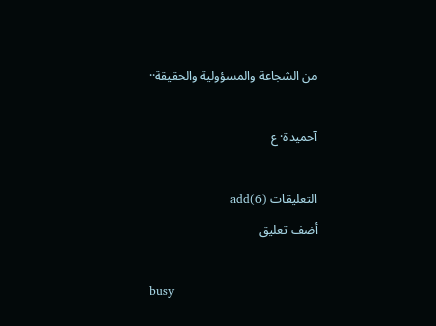من الشجاعة والمسؤولية والحقيقة··

آحميدة· ع

التعليقات (6)add
أضف تعليق

busy